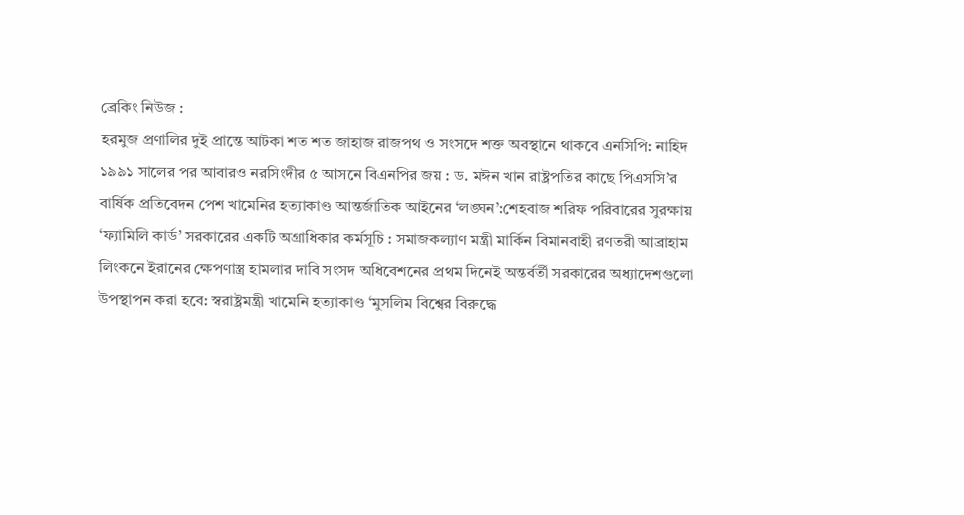ব্রেকিং নিউজ :
হরমুজ প্রণালির দুই প্রান্তে আটকা শত শত জাহাজ রাজপথ ও সংসদে শক্ত অবস্থানে থাকবে এনসিপি: নাহিদ ১৯৯১ সালের পর আবারও নরসিংদীর ৫ আসনে বিএনপির জয় : ড. মঈন খান রাষ্ট্রপতির কাছে পিএসসি’র বার্ষিক প্রতিবেদন পেশ খামেনির হত্যাকাণ্ড আন্তর্জাতিক আইনের ‘লঙ্ঘন’:শেহবাজ শরিফ পরিবারের সুরক্ষায় ‘ফ্যামিলি কার্ড’ সরকারের একটি অগ্রাধিকার কর্মসূচি : সমাজকল্যাণ মন্ত্রী মার্কিন বিমানবাহী রণতরী আব্রাহাম লিংকনে ইরানের ক্ষেপণাস্ত্র হামলার দাবি সংসদ অধিবেশনের প্রথম দিনেই অন্তর্বর্তী সরকারের অধ্যাদেশগুলো উপস্থাপন করা হবে: স্বরাষ্ট্রমন্ত্রী খামেনি হত্যাকাণ্ড ‘মুসলিম বিশ্বের বিরুদ্ধে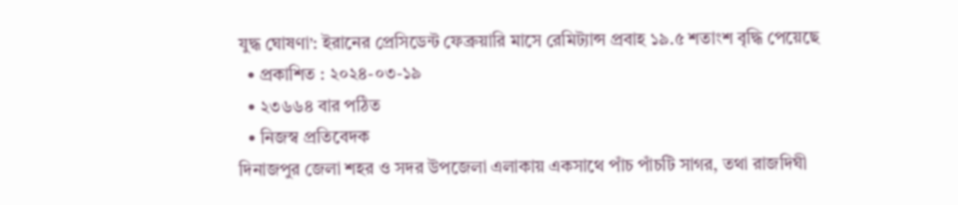যুদ্ধ ঘোষণা’: ইরানের প্রেসিডেন্ট ফেব্রুয়ারি মাসে রেমিট্যান্স প্রবাহ ১৯.৫ শতাংশ বৃদ্ধি পেয়েছে
  • প্রকাশিত : ২০২৪-০৩-১৯
  • ২৩৬৬৪ বার পঠিত
  • নিজস্ব প্রতিবেদক
দিনাজপুর জেলা শহর ও সদর উপজেলা এলাকায় একসাথে পাঁচ পাঁচটি সাগর, তথা রাজদিঘী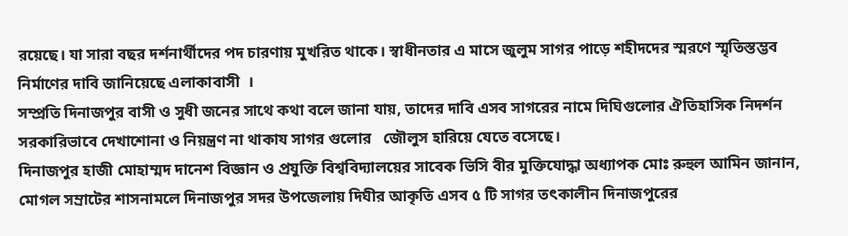রয়েছে। যা সারা বছর দর্শনার্থীদের পদ চারণায় মুখরিত থাকে। স্বাধীনতার এ মাসে জুলুম সাগর পাড়ে শহীদদের স্মরণে স্মৃতিস্তম্ভব নির্মাণের দাবি জানিয়েছে এলাকাবাসী  ।
সম্প্রতি দিনাজপুর বাসী ও সুধী জনের সাথে কথা বলে জানা যায়, তাদের দাবি এসব সাগরের নামে দিঘিগুলোর ঐতিহাসিক নিদর্শন সরকারিভাবে দেখাশোনা ও নিয়ন্ত্রণ না থাকায সাগর গুলোর   জৌলুস হারিয়ে যেতে বসেছে।
দিনাজপুর হাজী মোহাম্মদ দানেশ বিজ্ঞান ও প্রযুক্তি বিশ্ববিদ্যালয়ের সাবেক ভিসি বীর মুক্তিযোদ্ধা অধ্যাপক মোঃ রুহুল আমিন জানান, মোগল সম্রাটের শাসনামলে দিনাজপুর সদর উপজেলায় দিঘীর আকৃতি এসব ৫ টি সাগর তৎকালীন দিনাজপুরের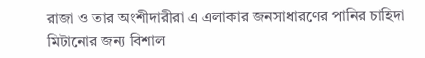রাজা ও তার অংশীদারীরা এ এলাকার জনসাধারণের পানির চাহিদা মিটানোর জন্য বিশাল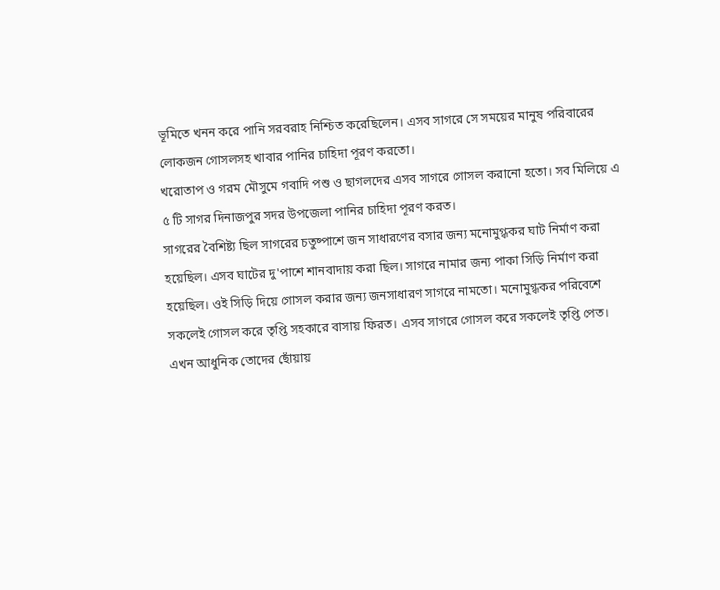ভূমিতে খনন করে পানি সরবরাহ নিশ্চিত করেছিলেন। এসব সাগরে সে সময়ের মানুষ পরিবারের লোকজন গোসলসহ খাবার পানির চাহিদা পূরণ করতো।
খরোতাপ ও গরম মৌসুমে গবাদি পশু ও ছাগলদের এসব সাগরে গোসল করানো হতো। সব মিলিয়ে এ ৫ টি সাগর দিনাজপুর সদর উপজেলা পানির চাহিদা পূরণ করত।
সাগরের বৈশিষ্ট্য ছিল সাগরের চতুষ্পাশে জন সাধারণের বসার জন্য মনোমুগ্ধকর ঘাট নির্মাণ করা হয়েছিল। এসব ঘাটের দু'পাশে শানবাদায় করা ছিল। সাগরে নামার জন্য পাকা সিড়ি নির্মাণ করা হয়েছিল। ওই সিড়ি দিয়ে গোসল করার জন্য জনসাধারণ সাগরে নামতো। মনোমুগ্ধকর পরিবেশে সকলেই গোসল করে তৃপ্তি সহকারে বাসায় ফিরত। এসব সাগরে গোসল করে সকলেই তৃপ্তি পেত।
এখন আধুনিক তোদের ছোঁয়ায়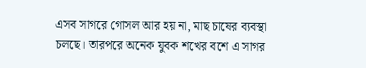এসব সাগরে গোসল আর হয় না, মাছ চাষের ব্যবস্থা চলছে। তারপরে অনেক যুবক শখের বশে এ সাগর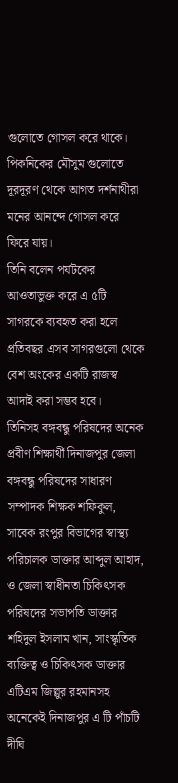গুলোতে গোসল করে থাকে। পিকনিকের মৌসুম গুলোতে দূরদূরণ থেকে আগত দর্শনাথীরা মনের আনন্দে গোসল করে  ফিরে যায়।
তিনি বলেন পর্যটকের আওতাভুক্ত করে এ ৫টি সাগরকে ব্যবহৃত করা হলে প্রতিবছর এসব সাগরগুলো থেকে বেশ অংকের একটি রাজস্ব আদাই করা সম্ভব হবে।
তিনিসহ বঙ্গবন্ধু পরিষদের অনেক প্রবীণ শিক্ষার্থী দিনাজপুর জেলা বঙ্গবন্ধু পরিষদের সাধারণ সম্পাদক শিক্ষক শফিকুল, সাবেক রংপুর বিভাগের স্বাস্থ্য পরিচালক ডাক্তার আব্দুল আহাদ, ও জেলা স্বাধীনতা চিকিৎসক পরিষদের সভাপতি ডাক্তার শহিদুল ইসলাম খান, সাংস্কৃতিক ব্যক্তিত্ব ও চিকিৎসক ডাক্তার এটিএম জিল্লুর রহমানসহ অনেকেই দিনাজপুর এ টি পাঁচটি দীঘি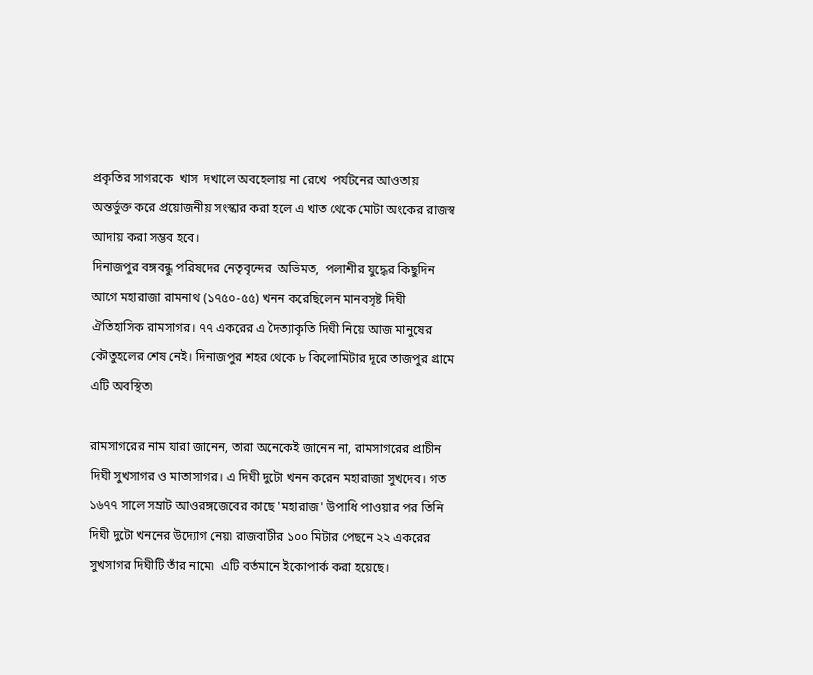প্রকৃতির সাগরকে  খাস  দখালে অবহেলায় না রেখে  পর্যটনের আওতায় অন্তর্ভুক্ত করে প্রয়োজনীয় সংস্কার করা হলে এ খাত থেকে মোটা অংকের রাজস্ব আদায় করা সম্ভব হবে।
দিনাজপুর বঙ্গবন্ধু পরিষদের নেতৃবৃন্দের  অভিমত,  পলাশীর যুদ্ধের কিছুদিন আগে মহারাজা রামনাথ (১৭৫০-৫৫) খনন করেছিলেন মানবসৃষ্ট দিঘী ঐতিহাসিক রামসাগর। ৭৭ একরের এ দৈত্যাকৃতি দিঘী নিয়ে আজ মানুষের কৌতুহলের শেষ নেই। দিনাজপুর শহর থেকে ৮ কিলোমিটার দূরে তাজপুর গ্রামে  এটি অবস্থিত৷

রামসাগরের নাম যারা জানেন, তারা অনেকেই জানেন না, রামসাগরের প্রাচীন দিঘী সুখসাগর ও মাতাসাগর। এ দিঘী দুটো খনন করেন মহারাজা সুখদেব। গত ১৬৭৭ সালে সম্রাট আওরঙ্গজেবের কাছে 'মহারাজ' উপাধি পাওয়ার পর তিনি দিঘী দুটো খননের উদ্যোগ নেয়৷ রাজবাটীর ১০০ মিটার পেছনে ২২ একরের সুখসাগর দিঘীটি তাঁর নামে৷  এটি বর্তমানে ইকোপার্ক করা হয়েছে।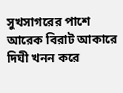সুখসাগরের পাশে আরেক বিরাট আকারে দিঘী খনন করে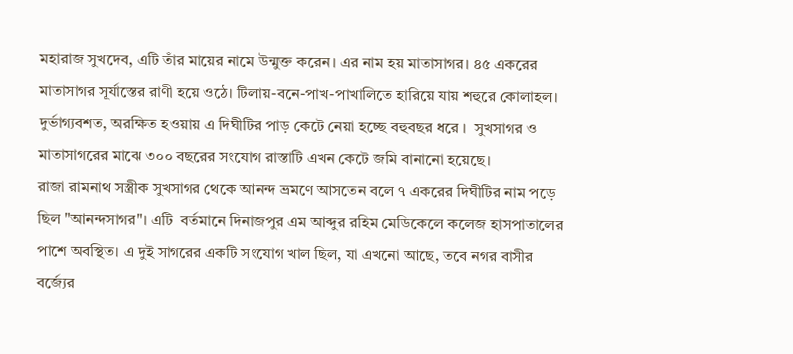মহারাজ সুখদেব, এটি তাঁর মায়ের নামে উন্মুক্ত করেন। এর নাম হয় মাতাসাগর। ৪৫ একরের মাতাসাগর সূর্যাস্তের রাণী হয়ে ওঠে। টিলায়-বনে-পাখ-পাখালিতে হারিয়ে যায় শহুরে কোলাহল। দুর্ভাগ্যবশত, অরক্ষিত হওয়ায় এ দিঘীটির পাড় কেটে নেয়া হচ্ছে বহুবছর ধরে ।  সুখসাগর ও মাতাসাগরের মাঝে ৩০০ বছরের সংযোগ রাস্তাটি এখন কেটে জমি বানানো হয়েছে।
রাজা রামনাথ সস্ত্রীক সুখসাগর থেকে আনন্দ ভ্রমণে আসতেন বলে ৭ একরের দিঘীটির নাম পড়ে ছিল "আনন্দসাগর"। এটি  বর্তমানে দিনাজপুর এম আব্দুর রহিম মেডিকেলে কলেজ হাসপাতালের  পাশে অবস্থিত। এ দুই সাগরের একটি সংযোগ খাল ছিল, যা এখনো আছে, তবে নগর বাসীর বর্জ্যের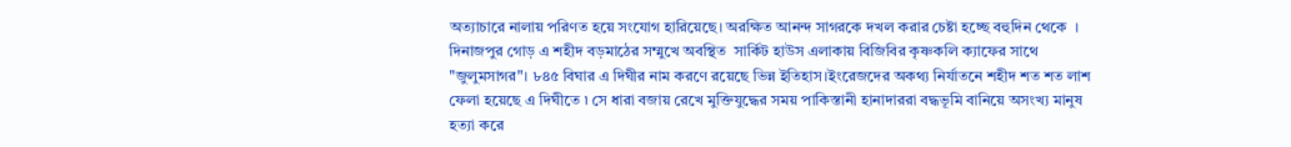অত্যাচারে নালায় পরিণত হয়ে সংযোগ হারিয়েছে। অরক্ষিত আনন্দ সাগরকে দখল করার চেষ্টা হচ্ছে বহুদিন থেকে  ।
দিনাজপুর গোড় এ শহীদ বড়মাঠের সম্মুখে অবস্থিত  সার্কিট হাউস এলাকায় বিজিবির কৃষ্ণকলি ক্যাফের সাথে "জুলুমসাগর"। ৮৪৫ বিঘার এ দিঘীর নাম করণে রয়েছে ভিন্ন ইতিহাস।ইংরেজদের অকথ্য নির্যাতনে শহীদ শত শত লাশ ফেলা হয়েছে এ দিঘীতে ৷ সে ধারা বজায় রেখে মুক্তিযুদ্ধের সময় পাকিস্তানী হানাদাররা বদ্ধভূমি বানিয়ে অসংখ্য মানুষ হত্যা করে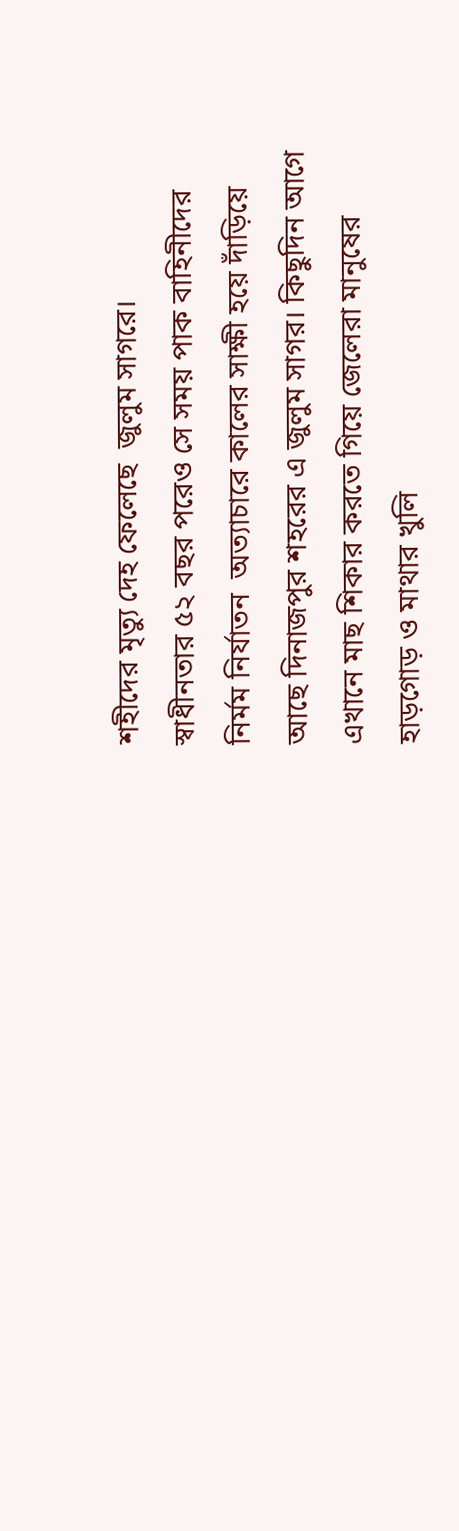শহীদের মৃত্যু দেহ ফেলেছে  জুলুম সাগরে।
স্বাধীনতার ৫২ বছর পরেও সে সময় পাক বাহিনীদের নির্মম নির্যাতন  অত্যাচারে কালের সাক্ষী হয়ে দাঁড়িয়ে আছে দিনাজপুর শহরের এ জুলুম সাগর। কিছুদিন আগে এখানে মাছ শিকার করতে গিয়ে জেলেরা মানুষের হাড়গোড় ও মাথার খুলি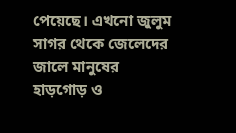পেয়েছে। এখনো জুলুম সাগর থেকে জেলেদের জালে মানুষের হাড়গোড় ও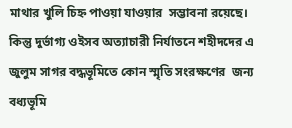মাথার খুলি চিহ্ন পাওয়া যাওয়ার  সম্ভাবনা রয়েছে।
কিন্তু দুর্ভাগ্য ওইসব অত্যাচারী নির্যাতনে শহীদদের এ জুলুম সাগর বদ্ধভূমিতে কোন স্মৃতি সংরক্ষণের  জন্য বধ্যভূমি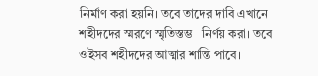নির্মাণ করা হয়নি। তবে তাদের দাবি এখানে শহীদদের স্মরণে স্মৃতিস্তম্ভ   নির্ণয় করা। তবে ওইসব শহীদদের আত্মার শান্তি পাবে।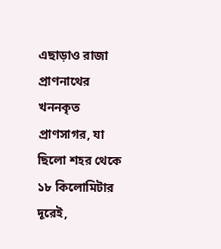এছাড়াও রাজা প্রাণনাথের খননকৃত প্রাণসাগর, যা ছিলো শহর থেকে ১৮ কিলোমিটার দূরেই,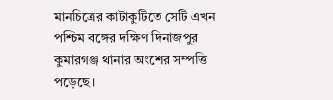মানচিত্রের কাটাকুটিতে সেটি এখন পশ্চিম বঙ্গের দক্ষিণ দিনাজপুর কুমারগঞ্জ থানার অংশের সম্পত্তি পড়েছে।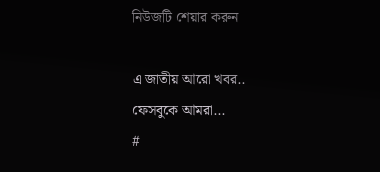নিউজটি শেয়ার করুন

এ জাতীয় আরো খবর..
ফেসবুকে আমরা...
#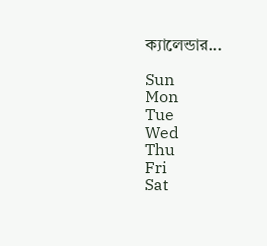ক্যালেন্ডার...

Sun
Mon
Tue
Wed
Thu
Fri
Sat